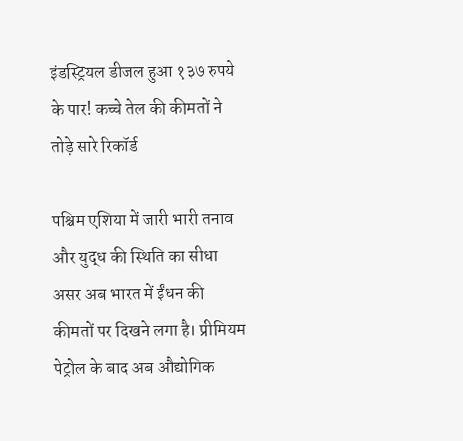इंडस्ट्रियल डीजल हुआ १३७ रुपये के पार! कच्चे तेल की कीमतों ने तोड़े सारे रिकॉर्ड

पश्चिम एशिया में जारी भारी तनाव और युद्ध की स्थिति का सीधा असर अब भारत में ईंधन की कीमतों पर दिखने लगा है। प्रीमियम पेट्रोल के बाद अब औद्योगिक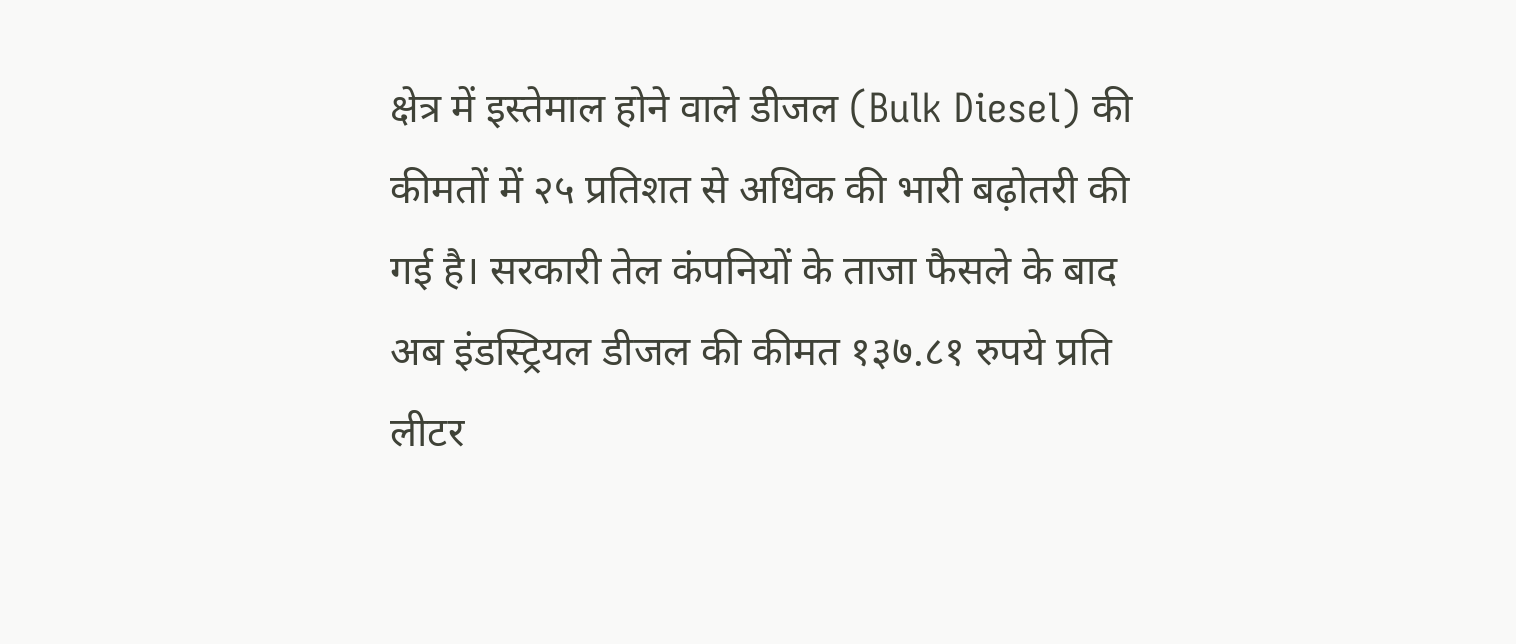क्षेत्र में इस्तेमाल होने वाले डीजल (Bulk Diesel) की कीमतों में २५ प्रतिशत से अधिक की भारी बढ़ोतरी की गई है। सरकारी तेल कंपनियों के ताजा फैसले के बाद अब इंडस्ट्रियल डीजल की कीमत १३७.८१ रुपये प्रति लीटर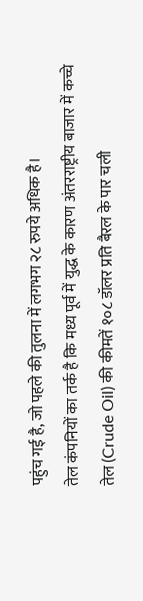पहुंच गई है, जो पहले की तुलना में लगभग २८ रुपये अधिक है।
तेल कंपनियों का तर्क है कि मध्य पूर्व में युद्ध के कारण अंतरराष्ट्रीय बाजार में कच्चे तेल (Crude Oil) की कीमतें १०८ डॉलर प्रति बैरल के पार चली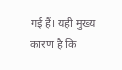गई हैं। यही मुख्य कारण है कि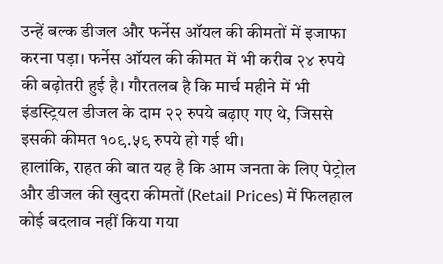उन्हें बल्क डीजल और फर्नेस ऑयल की कीमतों में इजाफा करना पड़ा। फर्नेस ऑयल की कीमत में भी करीब २४ रुपये की बढ़ोतरी हुई है। गौरतलब है कि मार्च महीने में भी इंडस्ट्रियल डीजल के दाम २२ रुपये बढ़ाए गए थे, जिससे इसकी कीमत १०९.५९ रुपये हो गई थी।
हालांकि, राहत की बात यह है कि आम जनता के लिए पेट्रोल और डीजल की खुदरा कीमतों (Retail Prices) में फिलहाल कोई बदलाव नहीं किया गया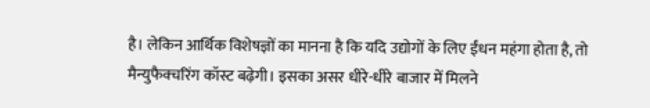है। लेकिन आर्थिक विशेषज्ञों का मानना है कि यदि उद्योगों के लिए ईंधन महंगा होता है, तो मैन्युफैक्चरिंग कॉस्ट बढ़ेगी। इसका असर धीरे-धीरे बाजार में मिलने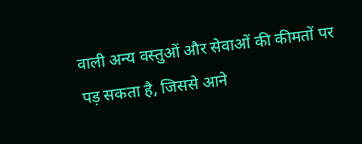वाली अन्य वस्तुओं और सेवाओं की कीमतों पर पड़ सकता है, जिससे आने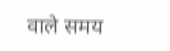वाले समय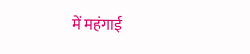में महंगाई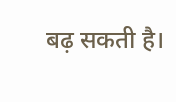बढ़ सकती है।